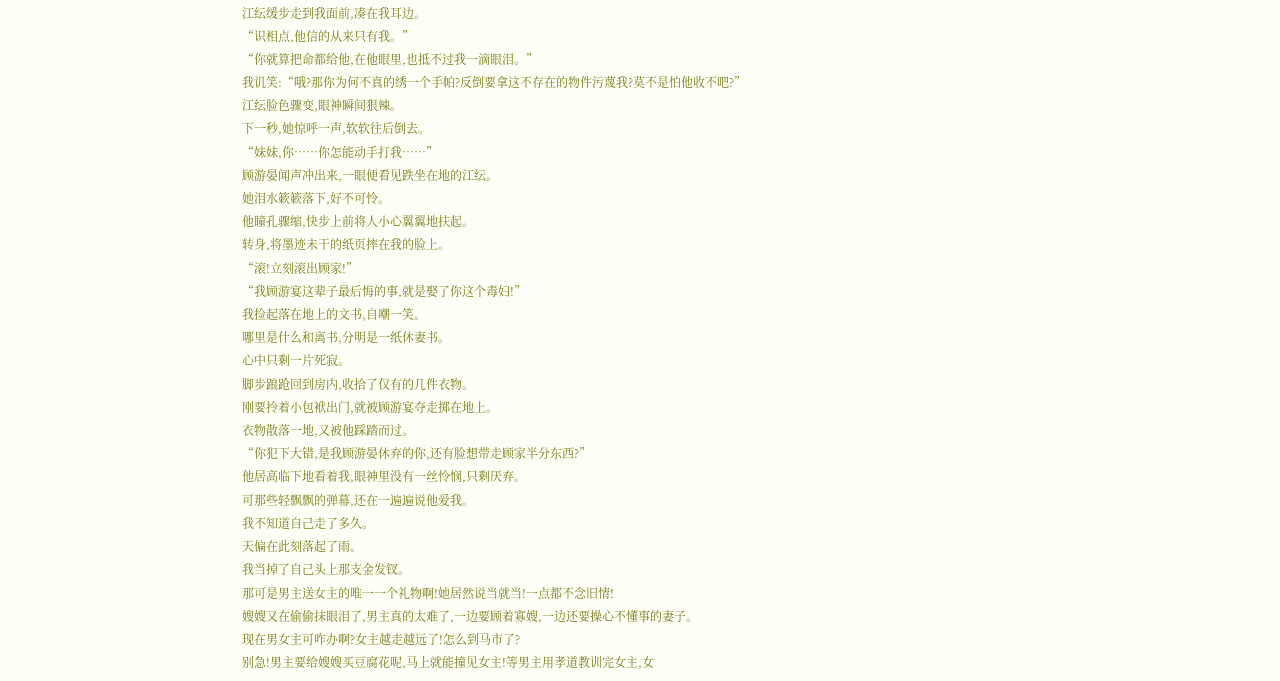江纭缓步走到我面前,凑在我耳边。
“识相点,他信的从来只有我。”
“你就算把命都给他,在他眼里,也抵不过我一滴眼泪。”
我讥笑:“哦?那你为何不真的绣一个手帕?反倒要拿这不存在的物件污蔑我?莫不是怕他收不吧?”
江纭脸色骤变,眼神瞬间狠辣。
下一秒,她惊呼一声,软软往后倒去。
“妹妹,你……你怎能动手打我……”
顾游晏闻声冲出来,一眼便看见跌坐在地的江纭。
她泪水簌簌落下,好不可怜。
他瞳孔骤缩,快步上前将人小心翼翼地扶起。
转身,将墨迹未干的纸页摔在我的脸上。
“滚!立刻滚出顾家!”
“我顾游宴这辈子最后悔的事,就是娶了你这个毒妇!”
我捡起落在地上的文书,自嘲一笑。
哪里是什么和离书,分明是一纸休妻书。
心中只剩一片死寂。
脚步踉跄回到房内,收拾了仅有的几件衣物。
刚要拎着小包袱出门,就被顾游宴夺走掷在地上。
衣物散落一地,又被他踩踏而过。
“你犯下大错,是我顾游晏休弃的你,还有脸想带走顾家半分东西?”
他居高临下地看着我,眼神里没有一丝怜悯,只剩厌弃。
可那些轻飘飘的弹幕,还在一遍遍说他爱我。
我不知道自己走了多久。
天偏在此刻落起了雨。
我当掉了自己头上那支金发钗。
那可是男主送女主的唯一一个礼物啊!她居然说当就当!一点都不念旧情!
嫂嫂又在偷偷抹眼泪了,男主真的太难了,一边要顾着寡嫂,一边还要操心不懂事的妻子。
现在男女主可咋办啊?女主越走越远了!怎么到马市了?
别急!男主要给嫂嫂买豆腐花呢,马上就能撞见女主!等男主用孝道教训完女主,女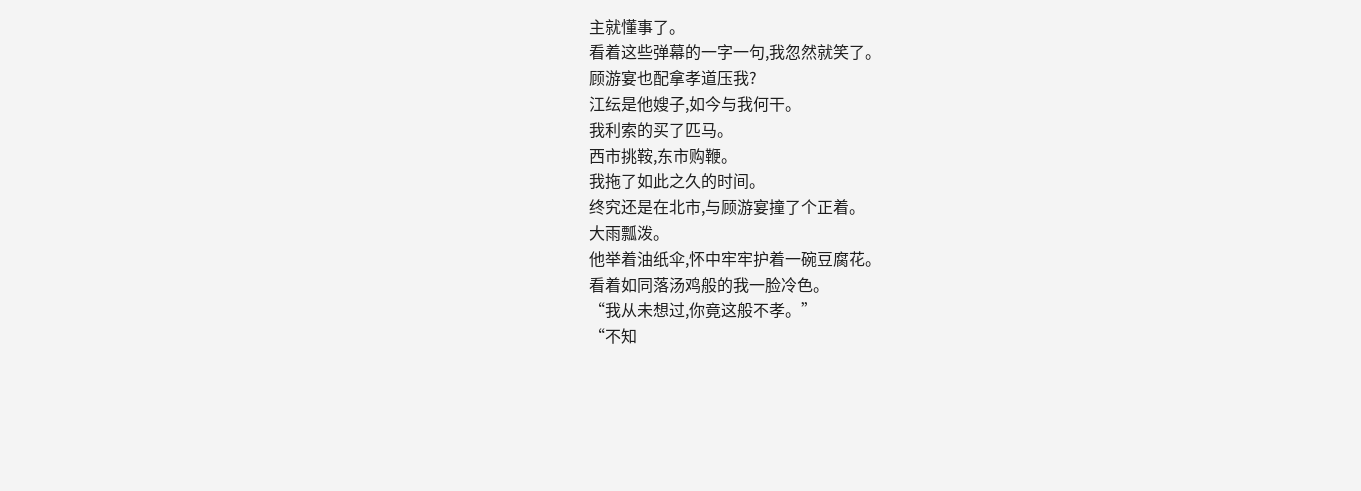主就懂事了。
看着这些弹幕的一字一句,我忽然就笑了。
顾游宴也配拿孝道压我?
江纭是他嫂子,如今与我何干。
我利索的买了匹马。
西市挑鞍,东市购鞭。
我拖了如此之久的时间。
终究还是在北市,与顾游宴撞了个正着。
大雨瓢泼。
他举着油纸伞,怀中牢牢护着一碗豆腐花。
看着如同落汤鸡般的我一脸冷色。
“我从未想过,你竟这般不孝。”
“不知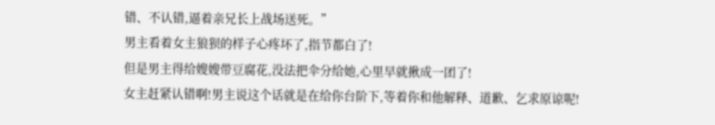错、不认错,逼着亲兄长上战场送死。”
男主看着女主狼狈的样子心疼坏了,指节都白了!
但是男主得给嫂嫂带豆腐花,没法把伞分给她,心里早就揪成一团了!
女主赶紧认错啊!男主说这个话就是在给你台阶下,等着你和他解释、道歉、乞求原谅呢!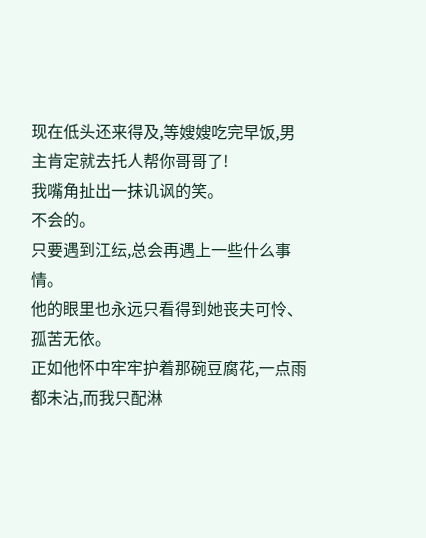现在低头还来得及,等嫂嫂吃完早饭,男主肯定就去托人帮你哥哥了!
我嘴角扯出一抹讥讽的笑。
不会的。
只要遇到江纭,总会再遇上一些什么事情。
他的眼里也永远只看得到她丧夫可怜、孤苦无依。
正如他怀中牢牢护着那碗豆腐花,一点雨都未沾,而我只配淋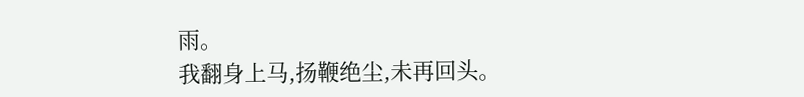雨。
我翻身上马,扬鞭绝尘,未再回头。